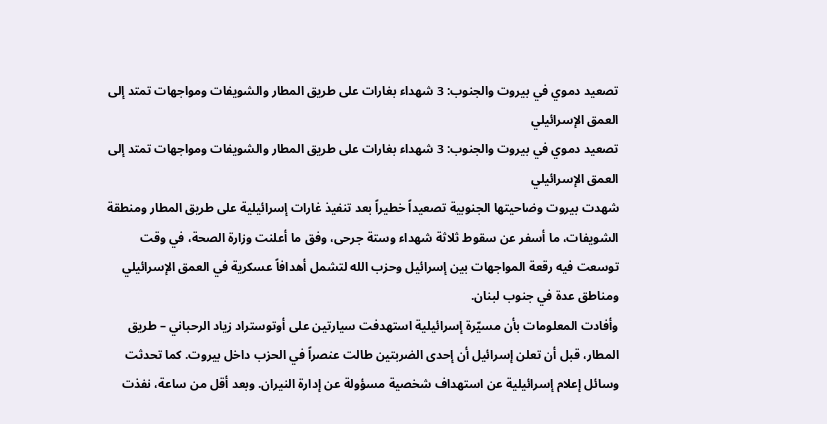تصعيد دموي في بيروت والجنوب: 3 شهداء بغارات على طريق المطار والشويفات ومواجهات تمتد إلى العمق الإسرائيلي
تصعيد دموي في بيروت والجنوب: 3 شهداء بغارات على طريق المطار والشويفات ومواجهات تمتد إلى العمق الإسرائيلي
شهدت بيروت وضاحيتها الجنوبية تصعيداً خطيراً بعد تنفيذ غارات إسرائيلية على طريق المطار ومنطقة الشويفات، ما أسفر عن سقوط ثلاثة شهداء وستة جرحى، وفق ما أعلنت وزارة الصحة، في وقت توسعت فيه رقعة المواجهات بين إسرائيل وحزب الله لتشمل أهدافاً عسكرية في العمق الإسرائيلي ومناطق عدة في جنوب لبنان.
وأفادت المعلومات بأن مسيّرة إسرائيلية استهدفت سيارتين على أوتوستراد زياد الرحباني – طريق المطار، قبل أن تعلن إسرائيل أن إحدى الضربتين طالت عنصراً في الحزب داخل بيروت. كما تحدثت وسائل إعلام إسرائيلية عن استهداف شخصية مسؤولة عن إدارة النيران. وبعد أقل من ساعة، نفذت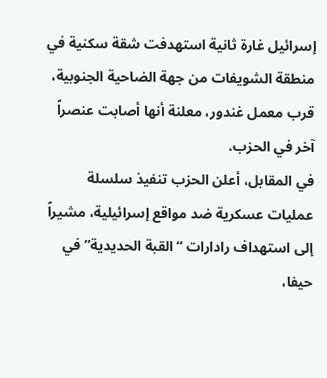إسرائيل غارة ثانية استهدفت شقة سكنية في منطقة الشويفات من جهة الضاحية الجنوبية، قرب معمل غندور، معلنة أنها أصابت عنصراً آخر في الحزب.
في المقابل، أعلن الحزب تنفيذ سلسلة عمليات عسكرية ضد مواقع إسرائيلية، مشيراً إلى استهداف رادارات “القبة الحديدية” في حيفا،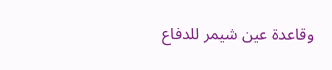وقاعدة عين شيمر للدفاع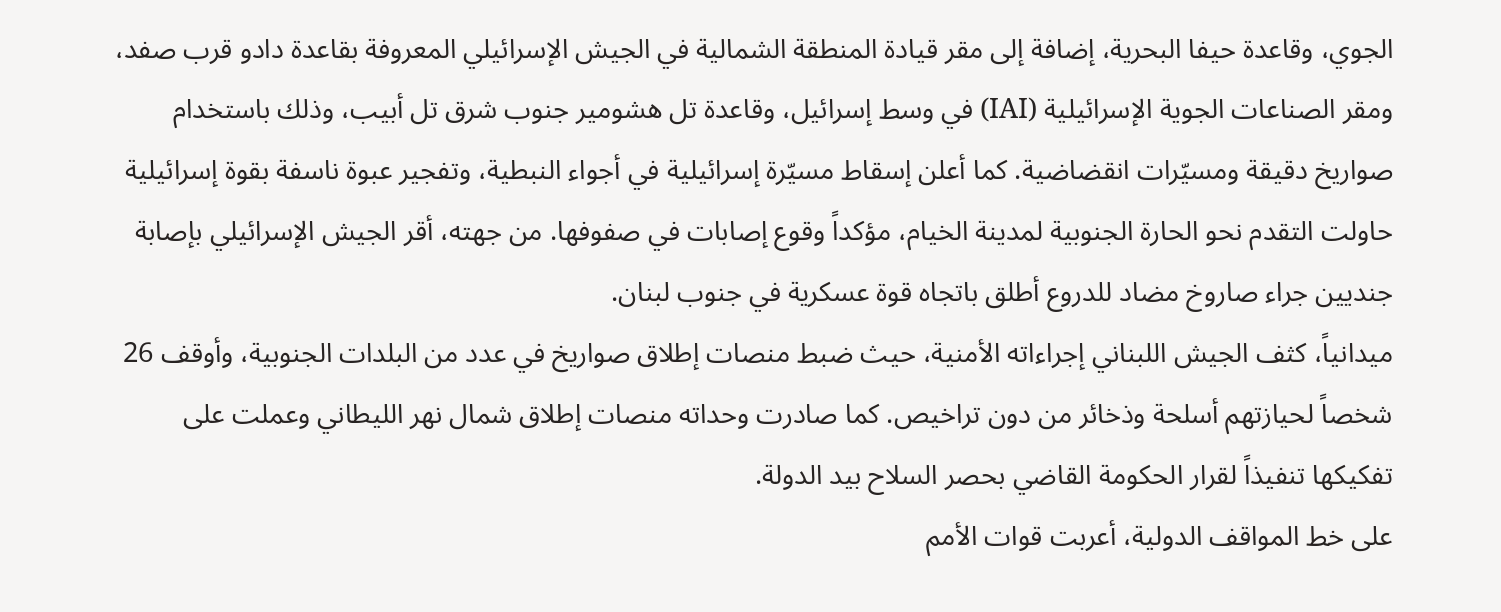الجوي، وقاعدة حيفا البحرية، إضافة إلى مقر قيادة المنطقة الشمالية في الجيش الإسرائيلي المعروفة بقاعدة دادو قرب صفد، ومقر الصناعات الجوية الإسرائيلية (IAI) في وسط إسرائيل، وقاعدة تل هشومير جنوب شرق تل أبيب، وذلك باستخدام صواريخ دقيقة ومسيّرات انقضاضية. كما أعلن إسقاط مسيّرة إسرائيلية في أجواء النبطية، وتفجير عبوة ناسفة بقوة إسرائيلية حاولت التقدم نحو الحارة الجنوبية لمدينة الخيام، مؤكداً وقوع إصابات في صفوفها. من جهته، أقر الجيش الإسرائيلي بإصابة جنديين جراء صاروخ مضاد للدروع أطلق باتجاه قوة عسكرية في جنوب لبنان.
ميدانياً، كثف الجيش اللبناني إجراءاته الأمنية، حيث ضبط منصات إطلاق صواريخ في عدد من البلدات الجنوبية، وأوقف 26 شخصاً لحيازتهم أسلحة وذخائر من دون تراخيص. كما صادرت وحداته منصات إطلاق شمال نهر الليطاني وعملت على تفكيكها تنفيذاً لقرار الحكومة القاضي بحصر السلاح بيد الدولة.
على خط المواقف الدولية، أعربت قوات الأمم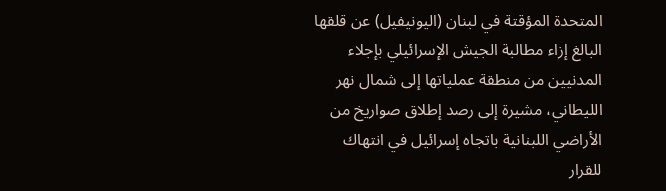المتحدة المؤقتة في لبنان (اليونيفيل) عن قلقها البالغ إزاء مطالبة الجيش الإسرائيلي بإجلاء المدنيين من منطقة عملياتها إلى شمال نهر الليطاني، مشيرة إلى رصد إطلاق صواريخ من الأراضي اللبنانية باتجاه إسرائيل في انتهاك للقرار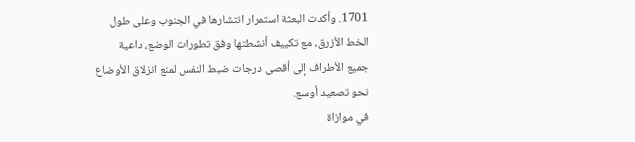1701. وأكدت البعثة استمرار انتشارها في الجنوب وعلى طول الخط الأزرق، مع تكييف أنشطتها وفق تطورات الوضع، داعية جميع الأطراف إلى أقصى درجات ضبط النفس لمنع انزلاق الأوضاع نحو تصعيد أوسع.
في موازاة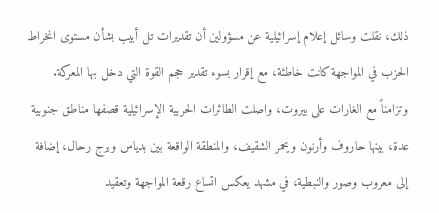ذلك، نقلت وسائل إعلام إسرائيلية عن مسؤولين أن تقديرات تل أبيب بشأن مستوى انخراط الحزب في المواجهة كانت خاطئة، مع إقرار بسوء تقدير حجم القوة التي دخل بها المعركة.
وتزامناً مع الغارات على بيروت، واصلت الطائرات الحربية الإسرائيلية قصفها مناطق جنوبية عدة، بينها حاروف وأرنون ويحمر الشقيف، والمنطقة الواقعة بين بدياس وبرج رحال، إضافة إلى معروب وصور والنبطية، في مشهد يعكس اتساع رقعة المواجهة وتعقيد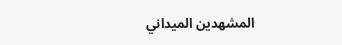المشهدين الميداني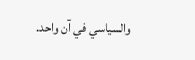والسياسي في آن واحد.